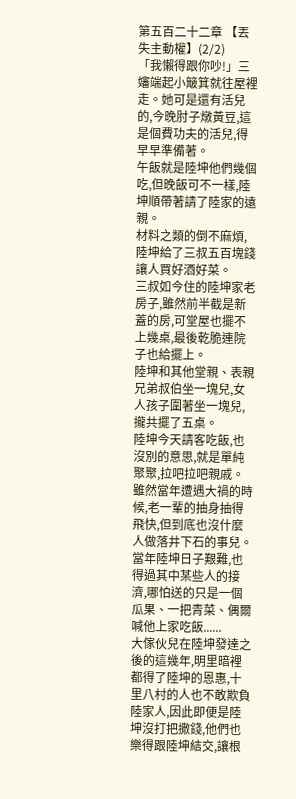第五百二十二章 【丟失主動權】(2/2)
「我懶得跟你吵!」三嬸端起小簸箕就往屋裡走。她可是還有活兒的,今晚肘子燉黃豆,這是個費功夫的活兒,得早早準備著。
午飯就是陸坤他們幾個吃,但晚飯可不一樣,陸坤順帶著請了陸家的遠親。
材料之類的倒不麻煩,陸坤給了三叔五百塊錢讓人買好酒好菜。
三叔如今住的陸坤家老房子,雖然前半截是新蓋的房,可堂屋也擺不上幾桌,最後乾脆連院子也給擺上。
陸坤和其他堂親、表親兄弟叔伯坐一塊兒,女人孩子圍著坐一塊兒,攏共擺了五桌。
陸坤今天請客吃飯,也沒別的意思,就是單純聚聚,拉吧拉吧親戚。
雖然當年遭遇大禍的時候,老一輩的抽身抽得飛快,但到底也沒什麼人做落井下石的事兒。
當年陸坤日子艱難,也得過其中某些人的接濟,哪怕送的只是一個瓜果、一把青菜、偶爾喊他上家吃飯......
大傢伙兒在陸坤發達之後的這幾年,明里暗裡都得了陸坤的恩惠,十里八村的人也不敢欺負陸家人,因此即便是陸坤沒打把撒錢,他們也樂得跟陸坤結交,讓根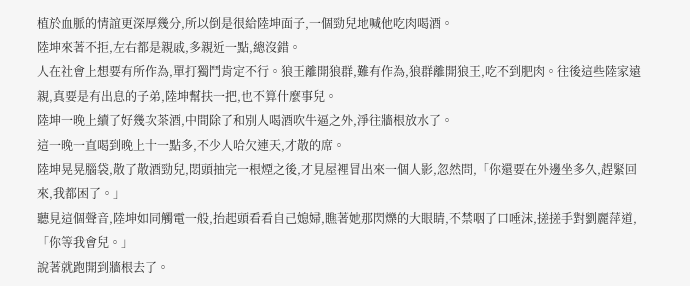植於血脈的情誼更深厚幾分,所以倒是很給陸坤面子,一個勁兒地喊他吃肉喝酒。
陸坤來著不拒,左右都是親戚,多親近一點,總沒錯。
人在社會上想要有所作為,單打獨鬥肯定不行。狼王離開狼群,難有作為,狼群離開狼王,吃不到肥肉。往後這些陸家遠親,真要是有出息的子弟,陸坤幫扶一把,也不算什麼事兒。
陸坤一晚上續了好幾次茶酒,中間除了和別人喝酒吹牛逼之外,淨往牆根放水了。
這一晚一直喝到晚上十一點多,不少人哈欠連天,才散的席。
陸坤晃晃腦袋,散了散酒勁兒,悶頭抽完一根煙之後,才見屋裡冒出來一個人影,忽然問,「你還要在外邊坐多久,趕緊回來,我都困了。」
聽見這個聲音,陸坤如同觸電一般,抬起頭看看自己媳婦,瞧著她那閃爍的大眼睛,不禁咽了口唾沫,搓搓手對劉麗萍道,「你等我會兒。」
說著就跑開到牆根去了。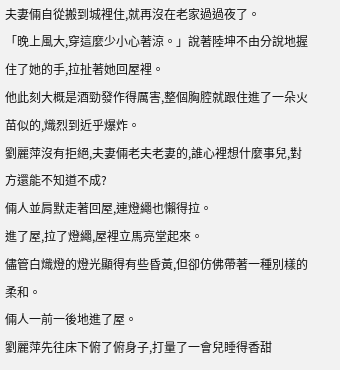夫妻倆自從搬到城裡住,就再沒在老家過過夜了。
「晚上風大,穿這麼少小心著涼。」說著陸坤不由分說地握住了她的手,拉扯著她回屋裡。
他此刻大概是酒勁發作得厲害,整個胸腔就跟住進了一朵火苗似的,熾烈到近乎爆炸。
劉麗萍沒有拒絕,夫妻倆老夫老妻的,誰心裡想什麼事兒,對方還能不知道不成?
倆人並肩默走著回屋,連燈繩也懶得拉。
進了屋,拉了燈繩,屋裡立馬亮堂起來。
儘管白熾燈的燈光顯得有些昏黃,但卻仿佛帶著一種別樣的柔和。
倆人一前一後地進了屋。
劉麗萍先往床下俯了俯身子,打量了一會兒睡得香甜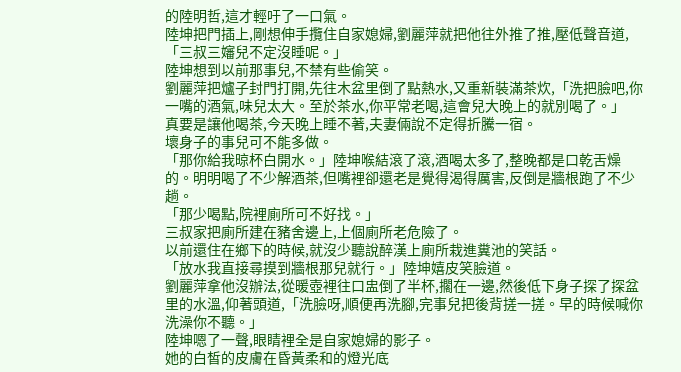的陸明哲,這才輕吁了一口氣。
陸坤把門插上,剛想伸手攬住自家媳婦,劉麗萍就把他往外推了推,壓低聲音道,「三叔三嬸兒不定沒睡呢。」
陸坤想到以前那事兒,不禁有些偷笑。
劉麗萍把爐子封門打開,先往木盆里倒了點熱水,又重新裝滿茶炊,「洗把臉吧,你一嘴的酒氣,味兒太大。至於茶水,你平常老喝,這會兒大晚上的就別喝了。」
真要是讓他喝茶,今天晚上睡不著,夫妻倆說不定得折騰一宿。
壞身子的事兒可不能多做。
「那你給我晾杯白開水。」陸坤喉結滾了滾,酒喝太多了,整晚都是口乾舌燥的。明明喝了不少解酒茶,但嘴裡卻還老是覺得渴得厲害,反倒是牆根跑了不少趟。
「那少喝點,院裡廁所可不好找。」
三叔家把廁所建在豬舍邊上,上個廁所老危險了。
以前還住在鄉下的時候,就沒少聽說醉漢上廁所栽進糞池的笑話。
「放水我直接尋摸到牆根那兒就行。」陸坤嬉皮笑臉道。
劉麗萍拿他沒辦法,從暖壺裡往口盅倒了半杯,擱在一邊,然後低下身子探了探盆里的水溫,仰著頭道,「洗臉呀,順便再洗腳,完事兒把後背搓一搓。早的時候喊你洗澡你不聽。」
陸坤嗯了一聲,眼睛裡全是自家媳婦的影子。
她的白皙的皮膚在昏黃柔和的燈光底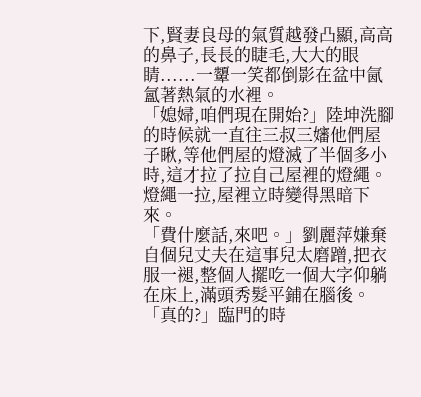下,賢妻良母的氣質越發凸顯,高高的鼻子,長長的睫毛,大大的眼睛......一顰一笑都倒影在盆中氤氳著熱氣的水裡。
「媳婦,咱們現在開始?」陸坤洗腳的時候就一直往三叔三嬸他們屋子瞅,等他們屋的燈滅了半個多小時,這才拉了拉自己屋裡的燈繩。
燈繩一拉,屋裡立時變得黑暗下來。
「費什麼話,來吧。」劉麗萍嫌棄自個兒丈夫在這事兒太磨蹭,把衣服一褪,整個人擺吃一個大字仰躺在床上,滿頭秀髮平鋪在腦後。
「真的?」臨門的時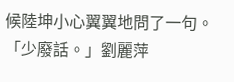候陸坤小心翼翼地問了一句。
「少廢話。」劉麗萍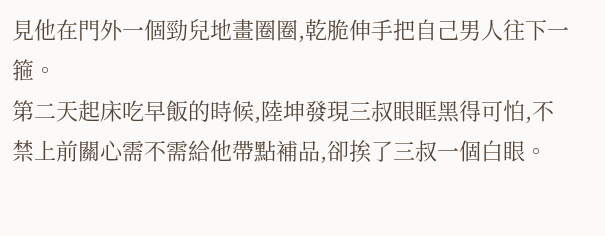見他在門外一個勁兒地畫圈圈,乾脆伸手把自己男人往下一箍。
第二天起床吃早飯的時候,陸坤發現三叔眼眶黑得可怕,不禁上前關心需不需給他帶點補品,卻挨了三叔一個白眼。